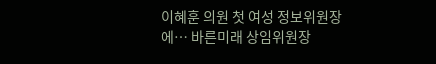이혜훈 의원 첫 여성 정보위원장에… 바른미래 상임위원장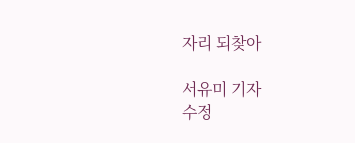자리 되찾아

서유미 기자
수정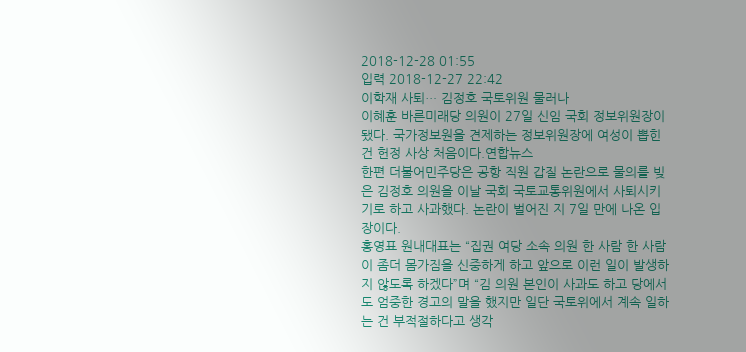2018-12-28 01:55
입력 2018-12-27 22:42
이학재 사퇴… 김정호 국토위원 물러나
이혜훈 바른미래당 의원이 27일 신임 국회 정보위원장이 됐다. 국가정보원을 견제하는 정보위원장에 여성이 뽑힌 건 헌정 사상 처음이다.연합뉴스
한편 더불어민주당은 공항 직원 갑질 논란으로 물의를 빚은 김정호 의원을 이날 국회 국토교통위원에서 사퇴시키기로 하고 사과했다. 논란이 벌어진 지 7일 만에 나온 입장이다.
홍영표 원내대표는 “집권 여당 소속 의원 한 사람 한 사람이 좀더 몸가짐을 신중하게 하고 앞으로 이런 일이 발생하지 않도록 하겠다”며 “김 의원 본인이 사과도 하고 당에서도 엄중한 경고의 말을 했지만 일단 국토위에서 계속 일하는 건 부적절하다고 생각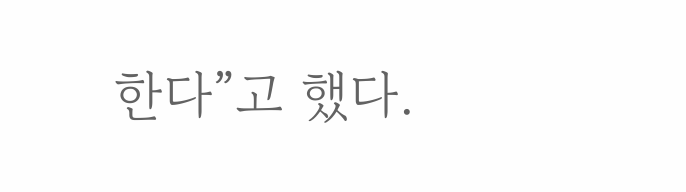한다”고 했다.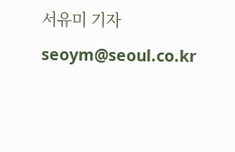서유미 기자 seoym@seoul.co.kr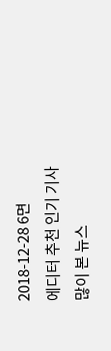2018-12-28 6면
에디터 추천 인기 기사
많이 본 뉴스